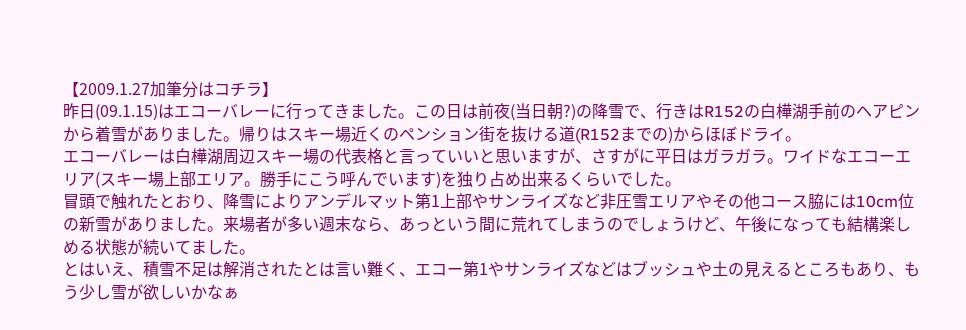【2009.1.27加筆分はコチラ】
昨日(09.1.15)はエコーバレーに行ってきました。この日は前夜(当日朝?)の降雪で、行きはR152の白樺湖手前のヘアピンから着雪がありました。帰りはスキー場近くのペンション街を抜ける道(R152までの)からほぼドライ。
エコーバレーは白樺湖周辺スキー場の代表格と言っていいと思いますが、さすがに平日はガラガラ。ワイドなエコーエリア(スキー場上部エリア。勝手にこう呼んでいます)を独り占め出来るくらいでした。
冒頭で触れたとおり、降雪によりアンデルマット第1上部やサンライズなど非圧雪エリアやその他コース脇には10cm位の新雪がありました。来場者が多い週末なら、あっという間に荒れてしまうのでしょうけど、午後になっても結構楽しめる状態が続いてました。
とはいえ、積雪不足は解消されたとは言い難く、エコー第1やサンライズなどはブッシュや土の見えるところもあり、もう少し雪が欲しいかなぁ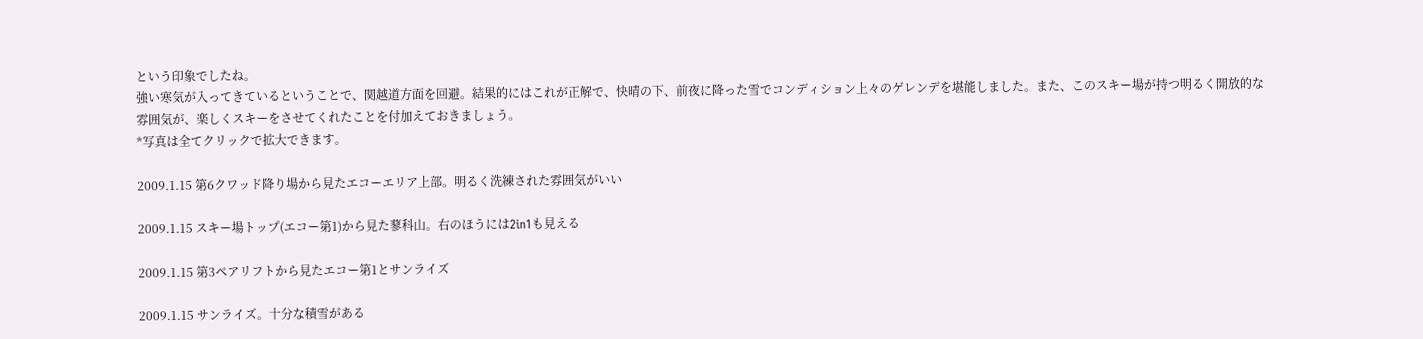という印象でしたね。
強い寒気が入ってきているということで、関越道方面を回避。結果的にはこれが正解で、快晴の下、前夜に降った雪でコンディション上々のゲレンデを堪能しました。また、このスキー場が持つ明るく開放的な雰囲気が、楽しくスキーをさせてくれたことを付加えておきましょう。
*写真は全てクリックで拡大できます。

2009.1.15 第6クワッド降り場から見たエコーエリア上部。明るく洗練された雰囲気がいい

2009.1.15 スキー場トップ(エコー第1)から見た蓼科山。右のほうには2in1も見える

2009.1.15 第3ペアリフトから見たエコー第1とサンライズ

2009.1.15 サンライズ。十分な積雪がある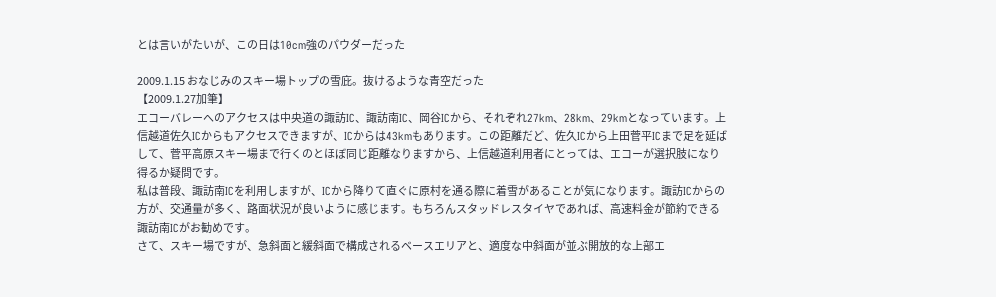とは言いがたいが、この日は10cm強のパウダーだった

2009.1.15 おなじみのスキー場トップの雪庇。抜けるような青空だった
【2009.1.27加筆】
エコーバレーへのアクセスは中央道の諏訪IC、諏訪南IC、岡谷ICから、それぞれ27km、28km、29kmとなっています。上信越道佐久ICからもアクセスできますが、ICからは43kmもあります。この距離だど、佐久ICから上田菅平ICまで足を延ばして、菅平高原スキー場まで行くのとほぼ同じ距離なりますから、上信越道利用者にとっては、エコーが選択肢になり得るか疑問です。
私は普段、諏訪南ICを利用しますが、ICから降りて直ぐに原村を通る際に着雪があることが気になります。諏訪ICからの方が、交通量が多く、路面状況が良いように感じます。もちろんスタッドレスタイヤであれば、高速料金が節約できる諏訪南ICがお勧めです。
さて、スキー場ですが、急斜面と緩斜面で構成されるベースエリアと、適度な中斜面が並ぶ開放的な上部エ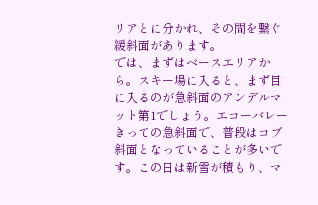リアとに分かれ、その間を繋ぐ緩斜面があります。
では、まずはベースエリアから。スキー場に入ると、まず目に入るのが急斜面のアンデルマット第1でしょう。エコーバレーきっての急斜面で、普段はコブ斜面となっていることが多いです。この日は新雪が積もり、マ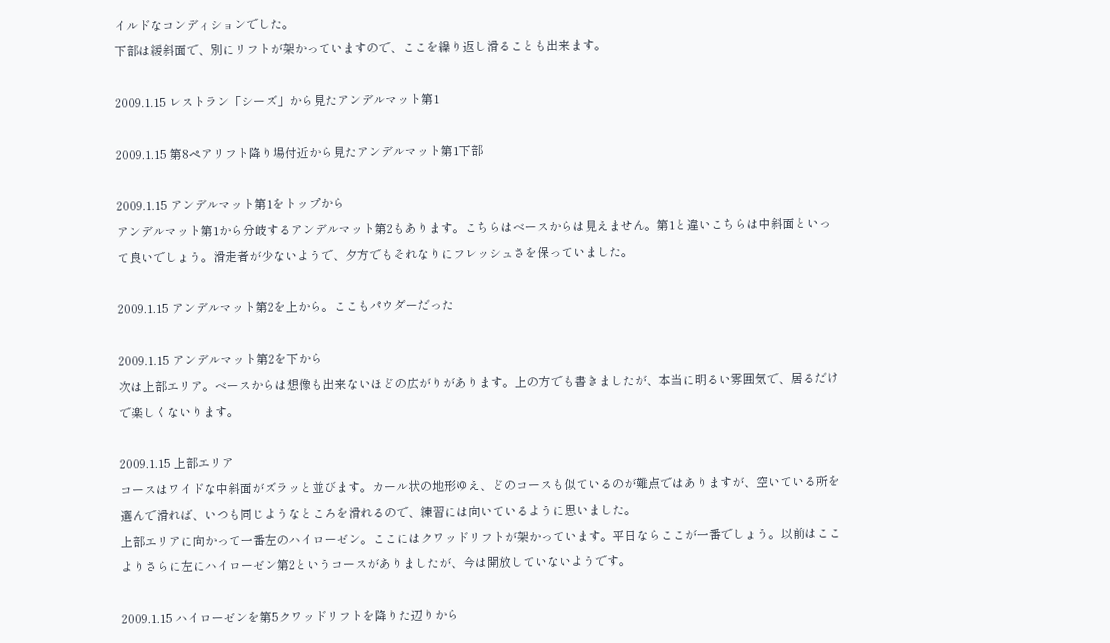イルドなコンディションでした。
下部は緩斜面で、別にリフトが架かっていますので、ここを繰り返し滑ることも出来ます。

2009.1.15 レストラン「シーズ」から見たアンデルマット第1

2009.1.15 第8ペアリフト降り場付近から見たアンデルマット第1下部

2009.1.15 アンデルマット第1をトップから
アンデルマット第1から分岐するアンデルマット第2もあります。こちらはベースからは見えません。第1と違いこちらは中斜面といって良いでしょう。滑走者が少ないようで、夕方でもそれなりにフレッシュさを保っていました。

2009.1.15 アンデルマット第2を上から。ここもパウダーだった

2009.1.15 アンデルマット第2を下から
次は上部エリア。ベースからは想像も出来ないほどの広がりがあります。上の方でも書きましたが、本当に明るい雰囲気で、居るだけで楽しくないります。

2009.1.15 上部エリア
コースはワイドな中斜面がズラッと並びます。カール状の地形ゆえ、どのコースも似ているのが難点ではありますが、空いている所を選んで滑れば、いつも同じようなところを滑れるので、練習には向いているように思いました。
上部エリアに向かって一番左のハイローゼン。ここにはクワッドリフトが架かっています。平日ならここが一番でしょう。以前はここよりさらに左にハイローゼン第2というコースがありましたが、今は開放していないようです。

2009.1.15 ハイローゼンを第5クワッドリフトを降りた辺りから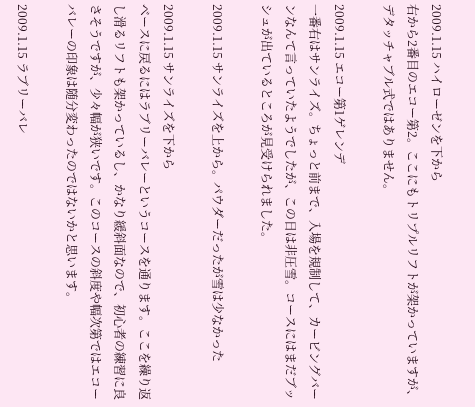2009.1.15 ハイローゼンを下から
右から2番目のエコー第2。ここにもトリプルリフトが架かっていますが、デタッチャブル式ではありません。

2009.1.15 エコー第1ゲレンデ
一番右はサンライズ。ちょっと前まで、入場を規制して、カービングバーンなんて言っていたようでしたが、この日は非圧雪。コースにはまだブッシュが出ているところが見受けられました。

2009.1.15 サンライズを上から。パウダーだったが雪は少なかった

2009.1.15 サンライズを下から
ベースに戻るにはラブリーバレーというコースを通ります。ここを繰り返し滑るリフトも架かっているし、かなり緩斜面なので、初心者の練習に良さそうですが、少々幅が狭いです。このコースの斜度や幅次第ではエコーバレーの印象は随分変わったのではないかと思います。

2009.1.15 ラブリーバレ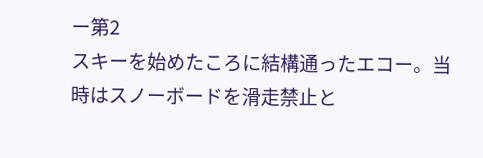ー第2
スキーを始めたころに結構通ったエコー。当時はスノーボードを滑走禁止と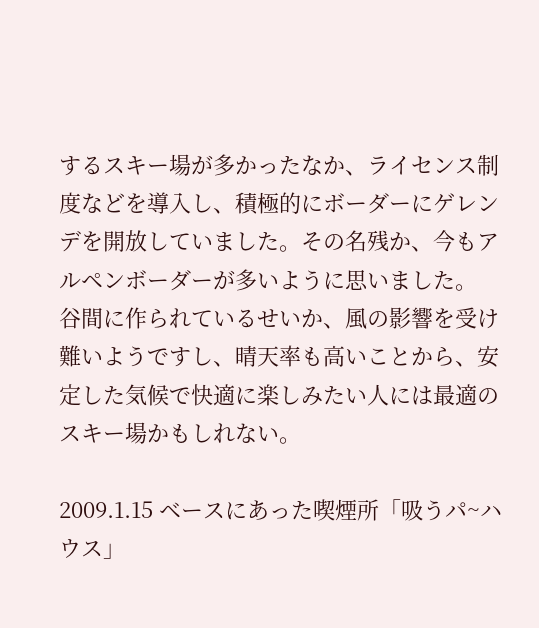するスキー場が多かったなか、ライセンス制度などを導入し、積極的にボーダーにゲレンデを開放していました。その名残か、今もアルペンボーダーが多いように思いました。
谷間に作られているせいか、風の影響を受け難いようですし、晴天率も高いことから、安定した気候で快適に楽しみたい人には最適のスキー場かもしれない。

2009.1.15 ベースにあった喫煙所「吸うパ~ハウス」